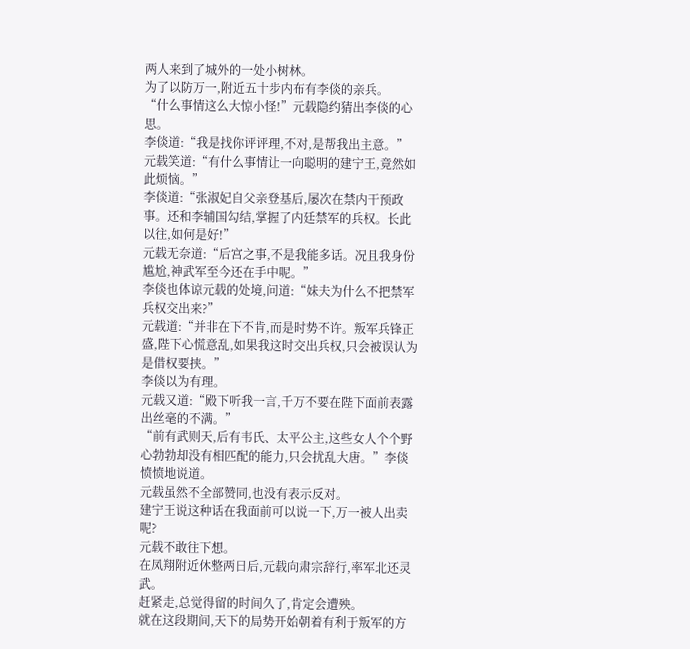两人来到了城外的一处小树林。
为了以防万一,附近五十步内布有李倓的亲兵。
“什么事情这么大惊小怪!”元载隐约猜出李倓的心思。
李倓道:“我是找你评评理,不对,是帮我出主意。”
元载笑道:“有什么事情让一向聪明的建宁王,竟然如此烦恼。”
李倓道:“张淑妃自父亲登基后,屡次在禁内干预政事。还和李辅国勾结,掌握了内廷禁军的兵权。长此以往,如何是好!”
元载无奈道:“后宫之事,不是我能多话。况且我身份尴尬,神武军至今还在手中呢。”
李倓也体谅元载的处境,问道:“妹夫为什么不把禁军兵权交出来?”
元载道:“并非在下不肯,而是时势不许。叛军兵锋正盛,陛下心慌意乱,如果我这时交出兵权,只会被误认为是借权要挟。”
李倓以为有理。
元载又道:“殿下听我一言,千万不要在陛下面前表露出丝毫的不满。”
“前有武则天,后有韦氏、太平公主,这些女人个个野心勃勃却没有相匹配的能力,只会扰乱大唐。”李倓愤愤地说道。
元载虽然不全部赞同,也没有表示反对。
建宁王说这种话在我面前可以说一下,万一被人出卖呢?
元载不敢往下想。
在凤翔附近休整两日后,元载向肃宗辞行,率军北还灵武。
赶紧走,总觉得留的时间久了,肯定会遭殃。
就在这段期间,天下的局势开始朝着有利于叛军的方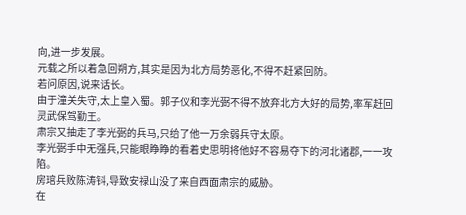向,进一步发展。
元载之所以着急回朔方,其实是因为北方局势恶化,不得不赶紧回防。
若问原因,说来话长。
由于潼关失守,太上皇入蜀。郭子仪和李光弼不得不放弃北方大好的局势,率军赶回灵武保驾勤王。
肃宗又抽走了李光弼的兵马,只给了他一万余弱兵守太原。
李光弼手中无强兵,只能眼睁睁的看着史思明将他好不容易夺下的河北诸郡,一一攻陷。
房琯兵败陈涛钭,导致安禄山没了来自西面肃宗的威胁。
在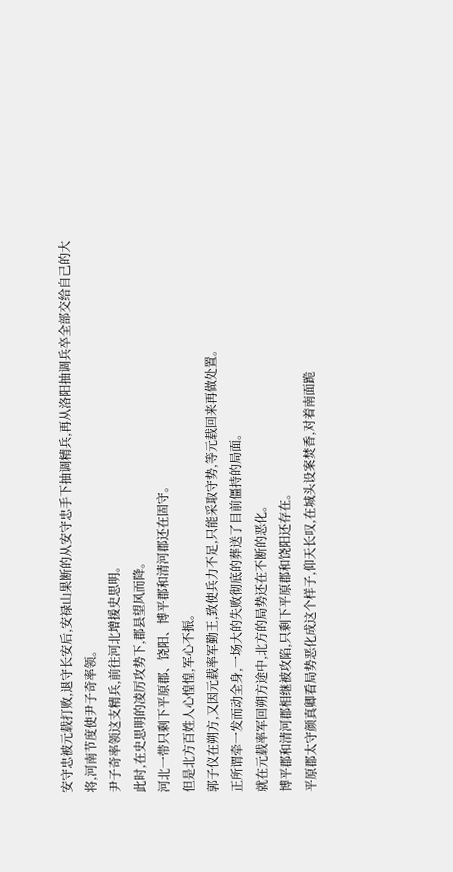安守忠被元载打败,退守长安后,安禄山果断的从安守忠手下抽调精兵,再从洛阳抽调兵卒全部交给自己的大将,河南节度使尹子奇率领。
尹子奇率领这支精兵,前往河北增援史思明。
此时,在史思明的凌厉攻势下,郡县望风而降。
河北一带只剩下平原郡、饶阳、博平郡和清河郡还在固守。
但是北方百姓人心惶惶,军心不振。
郭子仪在朔方,又因元载率军勤王,致使兵力不足,只能采取守势,等元载回来再做处置。
正所谓牵一发而动全身,一场大的失败彻底的葬送了目前僵持的局面。
就在元载率军回朔方途中,北方的局势还在不断的恶化。
博平郡和清河郡相继被攻陷,只剩下平原郡和饶阳还存在。
平原郡太守颜真卿看局势恶化成这个样子,仰天长叹,在城头设案焚香,对着南面跪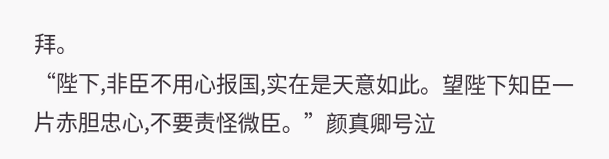拜。
“陛下,非臣不用心报国,实在是天意如此。望陛下知臣一片赤胆忠心,不要责怪微臣。”颜真卿号泣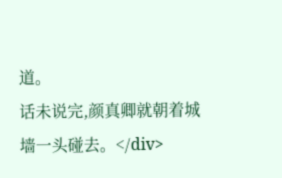道。
话未说完,颜真卿就朝着城墙一头碰去。</div>